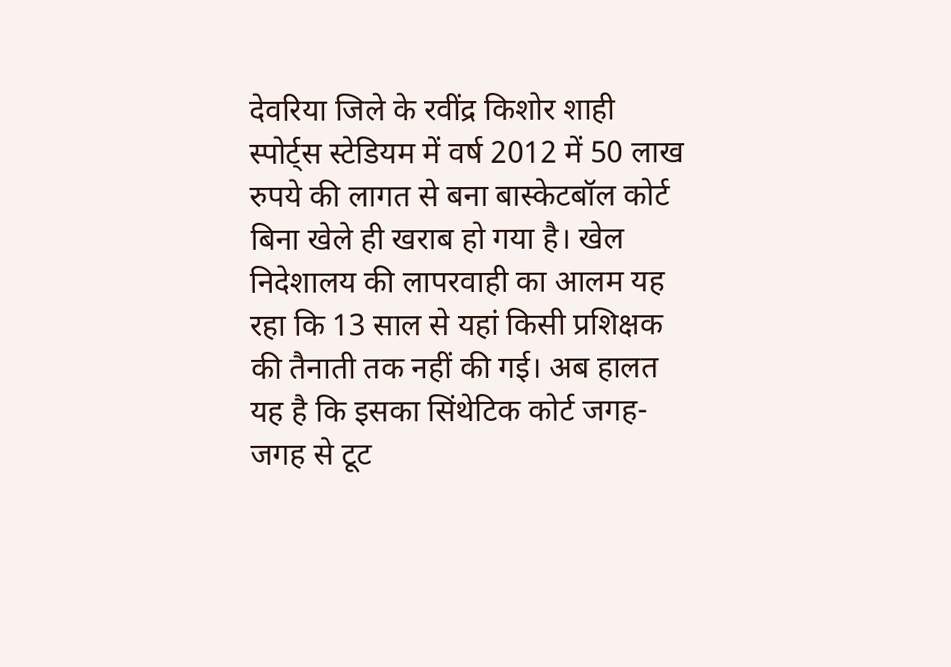देवरिया जिले के रवींद्र किशोर शाही स्पोर्ट्स स्टेडियम में वर्ष 2012 में 50 लाख रुपये की लागत से बना बास्केटबॉल कोर्ट बिना खेले ही खराब हो गया है। खेल निदेशालय की लापरवाही का आलम यह रहा कि 13 साल से यहां किसी प्रशिक्षक की तैनाती तक नहीं की गई। अब हालत यह है कि इसका सिंथेटिक कोर्ट जगह-जगह से टूट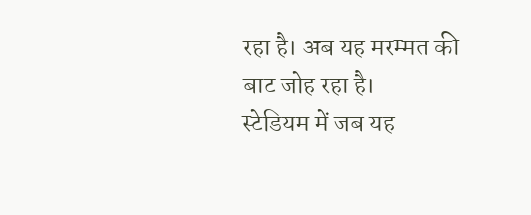रहा है। अब यह मरम्मत की बाट जोह रहा है।
स्टेडियम में जब यह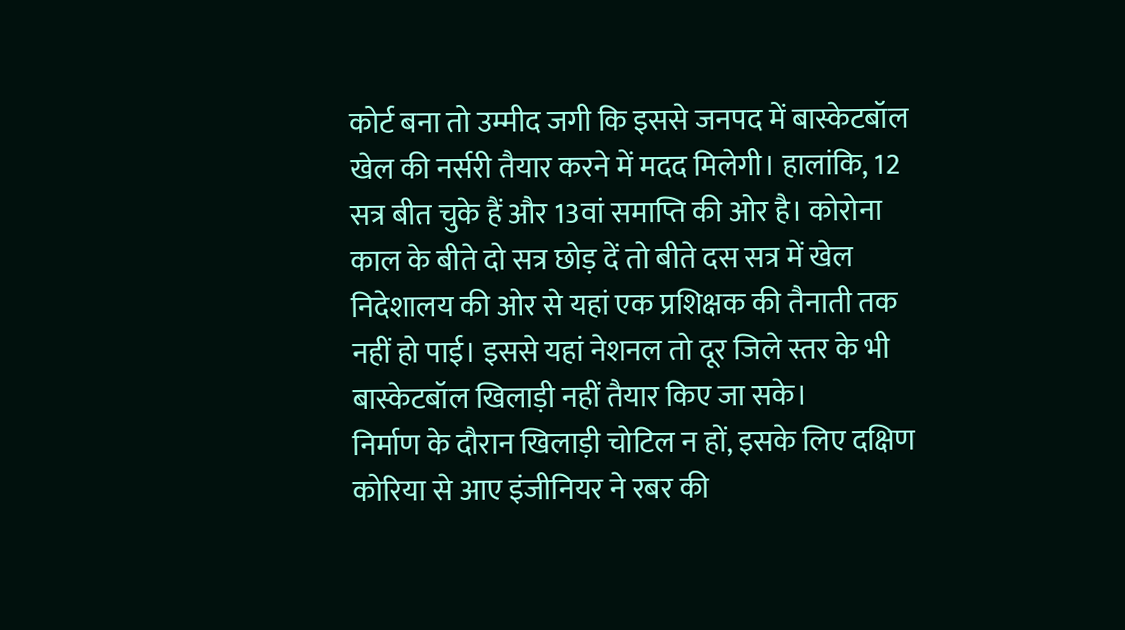कोर्ट बना तो उम्मीद जगी कि इससे जनपद में बास्केटबॉल खेल की नर्सरी तैयार करने में मदद मिलेगी। हालांकि, 12 सत्र बीत चुके हैं और 13वां समाप्ति की ओर है। कोरोना काल के बीते दो सत्र छोड़ दें तो बीते दस सत्र में खेल निदेशालय की ओर से यहां एक प्रशिक्षक की तैनाती तक नहीं हो पाई। इससे यहां नेशनल तो दूर जिले स्तर के भी बास्केटबॉल खिलाड़ी नहीं तैयार किए जा सके।
निर्माण के दौरान खिलाड़ी चोटिल न हों, इसके लिए दक्षिण कोरिया से आए इंजीनियर ने रबर की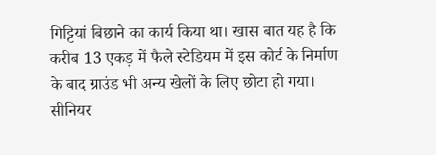गिट्टियां बिछाने का कार्य किया था। खास बात यह है कि करीब 13 एकड़ में फैले स्टेडियम में इस कोर्ट के निर्माण के बाद ग्राउंड भी अन्य खेलों के लिए छोटा हो गया। सीनियर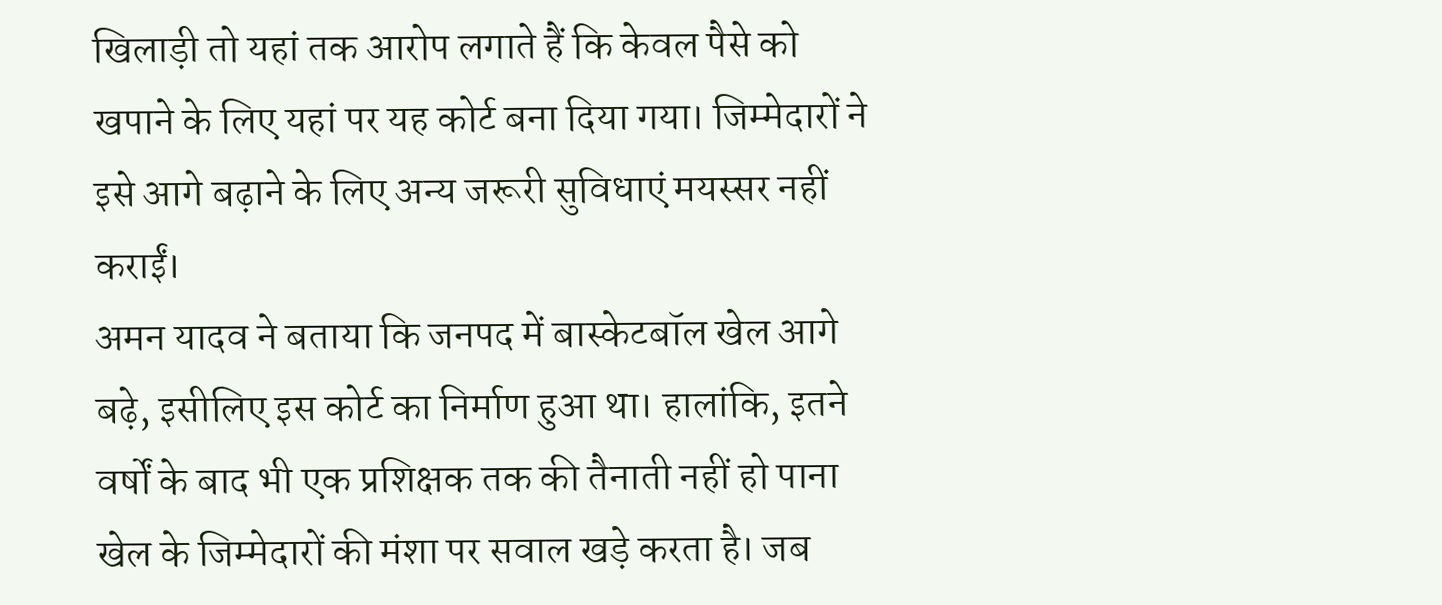खिलाड़ी तो यहां तक आरोप लगाते हैं कि केवल पैसे को खपाने के लिए यहां पर यह कोर्ट बना दिया गया। जिम्मेदारों ने इसे आगे बढ़ाने के लिए अन्य जरूरी सुविधाएं मयस्सर नहीं कराईं।
अमन यादव ने बताया कि जनपद में बास्केटबॉल खेल आगे बढ़े, इसीलिए इस कोर्ट का निर्माण हुआ था। हालांकि, इतने वर्षों के बाद भी एक प्रशिक्षक तक की तैनाती नहीं हो पाना खेल के जिम्मेदारों की मंशा पर सवाल खड़े करता है। जब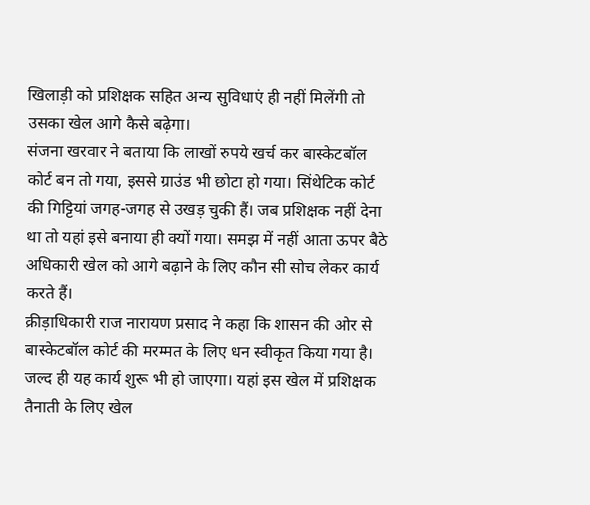खिलाड़ी को प्रशिक्षक सहित अन्य सुविधाएं ही नहीं मिलेंगी तो उसका खेल आगे कैसे बढ़ेगा।
संजना खरवार ने बताया कि लाखों रुपये खर्च कर बास्केटबॉल कोर्ट बन तो गया, इससे ग्राउंड भी छोटा हो गया। सिंथेटिक कोर्ट की गिट्टियां जगह-जगह से उखड़ चुकी हैं। जब प्रशिक्षक नहीं देना था तो यहां इसे बनाया ही क्यों गया। समझ में नहीं आता ऊपर बैठे अधिकारी खेल को आगे बढ़ाने के लिए कौन सी सोच लेकर कार्य करते हैं।
क्रीड़ाधिकारी राज नारायण प्रसाद ने कहा कि शासन की ओर से बास्केटबॉल कोर्ट की मरम्मत के लिए धन स्वीकृत किया गया है। जल्द ही यह कार्य शुरू भी हो जाएगा। यहां इस खेल में प्रशिक्षक तैनाती के लिए खेल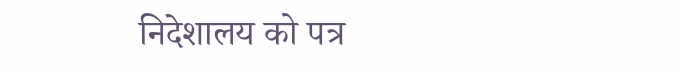निदेशालय को पत्र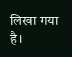लिखा गया है।